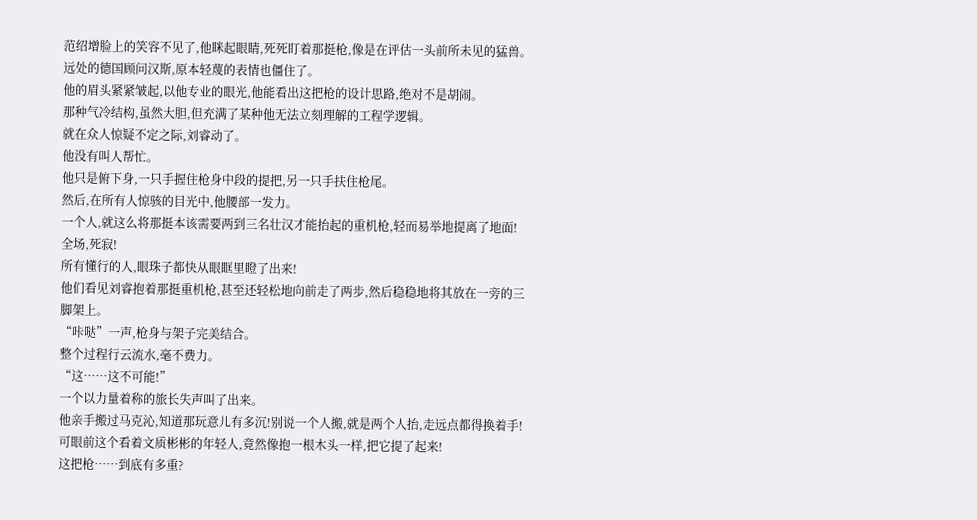范绍增脸上的笑容不见了,他眯起眼睛,死死盯着那挺枪,像是在评估一头前所未见的猛兽。
远处的德国顾问汉斯,原本轻蔑的表情也僵住了。
他的眉头紧紧皱起,以他专业的眼光,他能看出这把枪的设计思路,绝对不是胡闹。
那种气冷结构,虽然大胆,但充满了某种他无法立刻理解的工程学逻辑。
就在众人惊疑不定之际,刘睿动了。
他没有叫人帮忙。
他只是俯下身,一只手握住枪身中段的提把,另一只手扶住枪尾。
然后,在所有人惊骇的目光中,他腰部一发力。
一个人,就这么将那挺本该需要两到三名壮汉才能抬起的重机枪,轻而易举地提离了地面!
全场,死寂!
所有懂行的人,眼珠子都快从眼眶里瞪了出来!
他们看见刘睿抱着那挺重机枪,甚至还轻松地向前走了两步,然后稳稳地将其放在一旁的三脚架上。
“咔哒”一声,枪身与架子完美结合。
整个过程行云流水,毫不费力。
“这……这不可能!”
一个以力量着称的旅长失声叫了出来。
他亲手搬过马克沁,知道那玩意儿有多沉!别说一个人搬,就是两个人抬,走远点都得换着手!
可眼前这个看着文质彬彬的年轻人,竟然像抱一根木头一样,把它提了起来!
这把枪……到底有多重?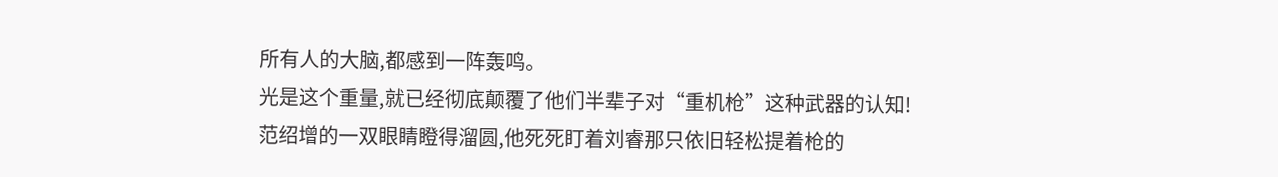所有人的大脑,都感到一阵轰鸣。
光是这个重量,就已经彻底颠覆了他们半辈子对“重机枪”这种武器的认知!
范绍增的一双眼睛瞪得溜圆,他死死盯着刘睿那只依旧轻松提着枪的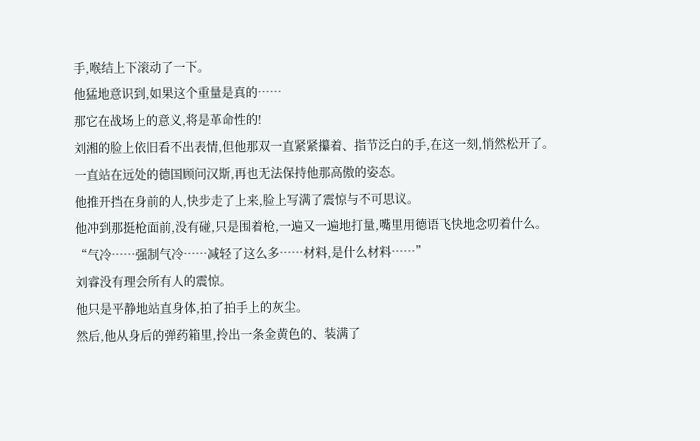手,喉结上下滚动了一下。
他猛地意识到,如果这个重量是真的……
那它在战场上的意义,将是革命性的!
刘湘的脸上依旧看不出表情,但他那双一直紧紧攥着、指节泛白的手,在这一刻,悄然松开了。
一直站在远处的德国顾问汉斯,再也无法保持他那高傲的姿态。
他推开挡在身前的人,快步走了上来,脸上写满了震惊与不可思议。
他冲到那挺枪面前,没有碰,只是围着枪,一遍又一遍地打量,嘴里用德语飞快地念叨着什么。
“气冷……强制气冷……减轻了这么多……材料,是什么材料……”
刘睿没有理会所有人的震惊。
他只是平静地站直身体,拍了拍手上的灰尘。
然后,他从身后的弹药箱里,拎出一条金黄色的、装满了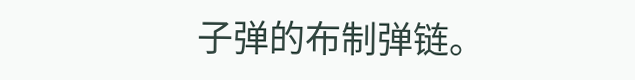子弹的布制弹链。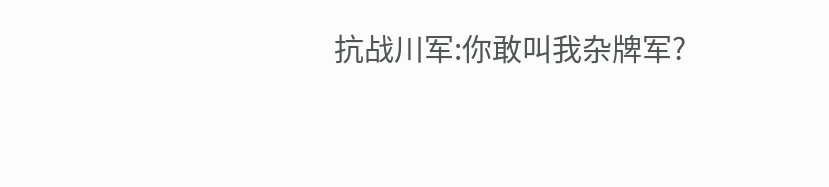抗战川军:你敢叫我杂牌军?